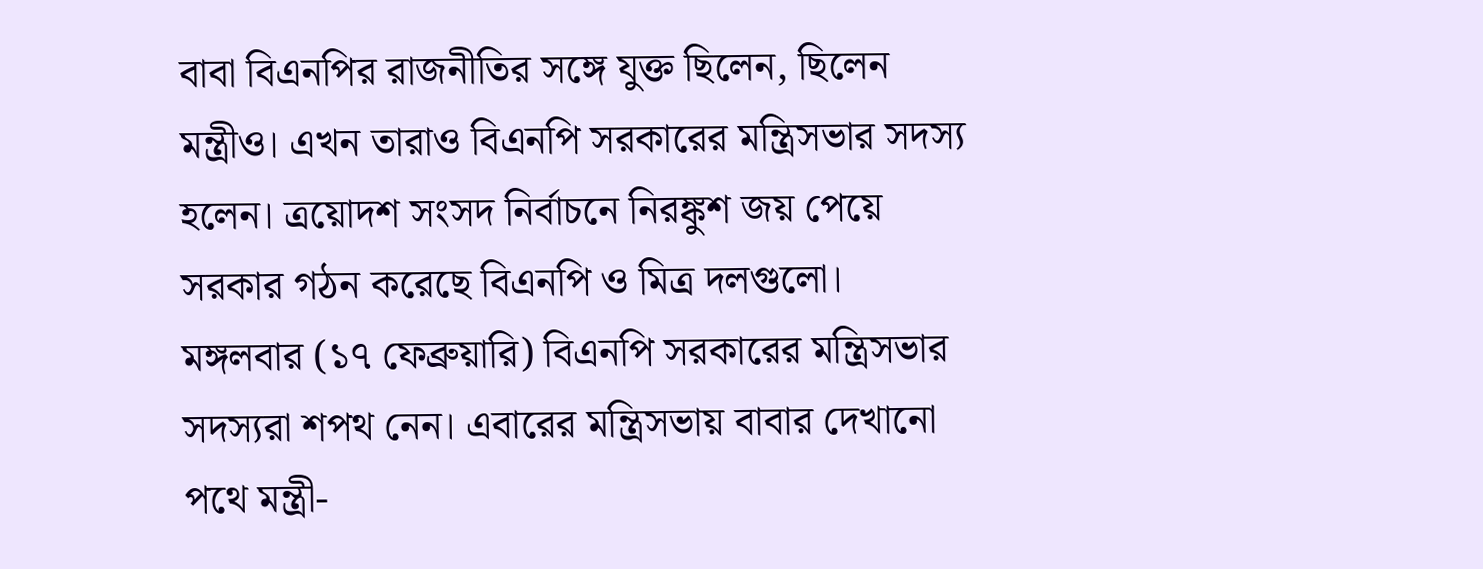বাবা বিএনপির রাজনীতির সঙ্গে যুক্ত ছিলেন, ছিলেন মন্ত্রীও। এখন তারাও বিএনপি সরকারের মন্ত্রিসভার সদস্য হলেন। ত্রয়োদশ সংসদ নির্বাচনে নিরঙ্কুশ জয় পেয়ে সরকার গঠন করেছে বিএনপি ও মিত্র দলগুলো।
মঙ্গলবার (১৭ ফেব্রুয়ারি) বিএনপি সরকারের মন্ত্রিসভার সদস্যরা শপথ নেন। এবারের মন্ত্রিসভায় বাবার দেখানো পথে মন্ত্রী-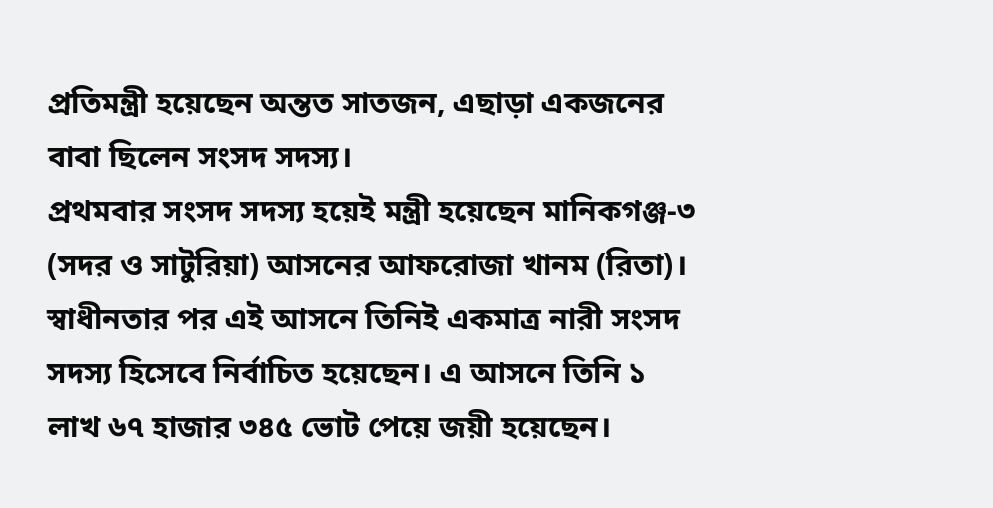প্রতিমন্ত্রী হয়েছেন অন্তত সাতজন, এছাড়া একজনের বাবা ছিলেন সংসদ সদস্য।
প্রথমবার সংসদ সদস্য হয়েই মন্ত্রী হয়েছেন মানিকগঞ্জ-৩ (সদর ও সাটুরিয়া) আসনের আফরোজা খানম (রিতা)। স্বাধীনতার পর এই আসনে তিনিই একমাত্র নারী সংসদ সদস্য হিসেবে নির্বাচিত হয়েছেন। এ আসনে তিনি ১ লাখ ৬৭ হাজার ৩৪৫ ভোট পেয়ে জয়ী হয়েছেন।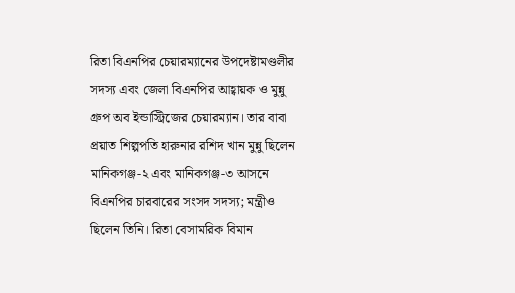রিতা বিএনপির চেয়ারম্যানের উপদেষ্টামণ্ডলীর সদস্য এবং জেলা বিএনপির আহ্বায়ক ও মুন্নু গ্রুপ অব ইন্ডাস্ট্রিজের চেয়ারম্যান। তার বাবা প্রয়াত শিল্পপতি হারুনার রশিদ খান মুন্নু ছিলেন মানিকগঞ্জ-২ এবং মানিকগঞ্জ-৩ আসনে বিএনপির চারবারের সংসদ সদস্য; মন্ত্রীও ছিলেন তিনি। রিতা বেসামরিক বিমান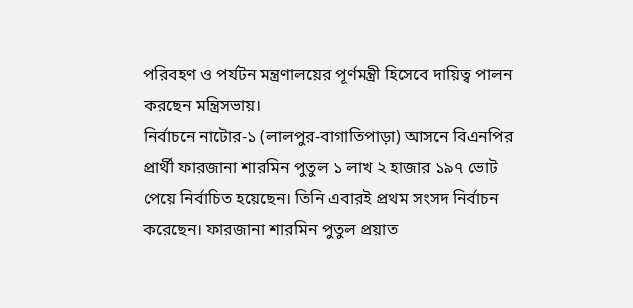পরিবহণ ও পর্যটন মন্ত্রণালয়ের পূর্ণমন্ত্রী হিসেবে দায়িত্ব পালন করছেন মন্ত্রিসভায়।
নির্বাচনে নাটোর-১ (লালপুর-বাগাতিপাড়া) আসনে বিএনপির প্রার্থী ফারজানা শারমিন পুতুল ১ লাখ ২ হাজার ১৯৭ ভোট পেয়ে নির্বাচিত হয়েছেন। তিনি এবারই প্রথম সংসদ নির্বাচন করেছেন। ফারজানা শারমিন পুতুল প্রয়াত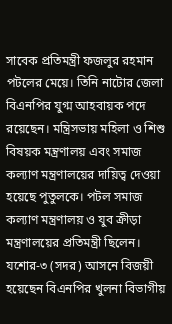সাবেক প্রতিমন্ত্রী ফজলুর রহমান পটলের মেয়ে। তিনি নাটোর জেলা বিএনপির যুগ্ম আহবায়ক পদে রয়েছেন। মন্ত্রিসভায় মহিলা ও শিশু বিষয়ক মন্ত্রণালয় এবং সমাজ কল্যাণ মন্ত্রণালয়ের দায়িত্ব দেওয়া হয়েছে পুতুলকে। পটল সমাজ কল্যাণ মন্ত্রণালয় ও যুব ক্রীড়া মন্ত্রণালয়ের প্রতিমন্ত্রী ছিলেন।
যশোর-৩ (সদর) আসনে বিজয়ী হয়েছেন বিএনপির খুলনা বিভাগীয়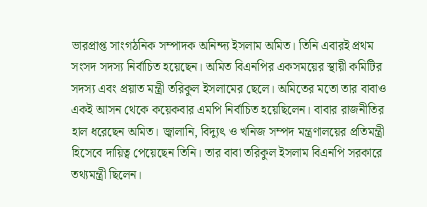ভারপ্রাপ্ত সাংগঠনিক সম্পাদক অনিন্দ্য ইসলাম অমিত। তিনি এবারই প্রথম সংসদ সদস্য নির্বাচিত হয়েছেন। অমিত বিএনপির একসময়ের স্থায়ী কমিটির সদস্য এবং প্রয়াত মন্ত্রী তরিকুল ইসলামের ছেলে। অমিতের মতো তার বাবাও একই আসন থেকে কয়েকবার এমপি নির্বাচিত হয়েছিলেন। বাবার রাজনীতির হাল ধরেছেন অমিত। জ্বালানি, বিদ্যুৎ ও খনিজ সম্পদ মন্ত্রণালয়ের প্রতিমন্ত্রী হিসেবে দায়িত্ব পেয়েছেন তিনি। তার বাবা তরিকুল ইসলাম বিএনপি সরকারে তথ্যমন্ত্রী ছিলেন।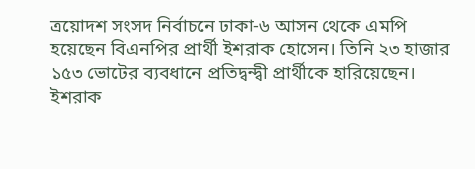ত্রয়োদশ সংসদ নির্বাচনে ঢাকা-৬ আসন থেকে এমপি হয়েছেন বিএনপির প্রার্থী ইশরাক হোসেন। তিনি ২৩ হাজার ১৫৩ ভোটের ব্যবধানে প্রতিদ্বন্দ্বী প্রার্থীকে হারিয়েছেন। ইশরাক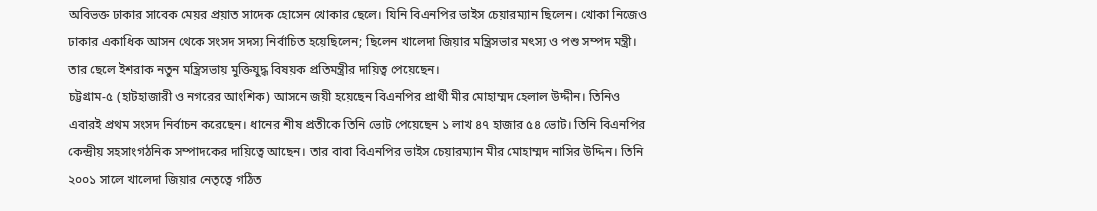অবিভক্ত ঢাকার সাবেক মেয়র প্রয়াত সাদেক হোসেন খোকার ছেলে। যিনি বিএনপির ভাইস চেয়ারম্যান ছিলেন। খোকা নিজেও ঢাকার একাধিক আসন থেকে সংসদ সদস্য নির্বাচিত হয়েছিলেন; ছিলেন খালেদা জিয়ার মন্ত্রিসভার মৎস্য ও পশু সম্পদ মন্ত্রী। তার ছেলে ইশরাক নতুন মন্ত্রিসভায় মুক্তিযুদ্ধ বিষয়ক প্রতিমন্ত্রীর দায়িত্ব পেয়েছেন।
চট্টগ্রাম-৫ (হাটহাজারী ও নগরের আংশিক) আসনে জয়ী হয়েছেন বিএনপির প্রার্থী মীর মোহাম্মদ হেলাল উদ্দীন। তিনিও এবারই প্রথম সংসদ নির্বাচন করেছেন। ধানের শীষ প্রতীকে তিনি ভোট পেয়েছেন ১ লাখ ৪৭ হাজার ৫৪ ভোট। তিনি বিএনপির কেন্দ্রীয় সহসাংগঠনিক সম্পাদকের দায়িত্বে আছেন। তার বাবা বিএনপির ভাইস চেয়ারম্যান মীর মোহাম্মদ নাসির উদ্দিন। তিনি ২০০১ সালে খালেদা জিয়ার নেতৃত্বে গঠিত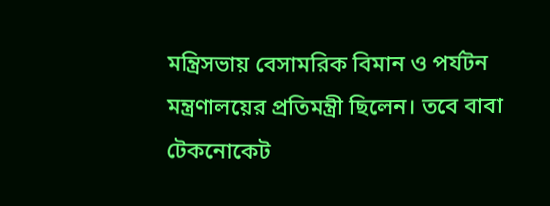মন্ত্রিসভায় বেসামরিক বিমান ও পর্যটন মন্ত্রণালয়ের প্রতিমন্ত্রী ছিলেন। তবে বাবা টেকনোকেট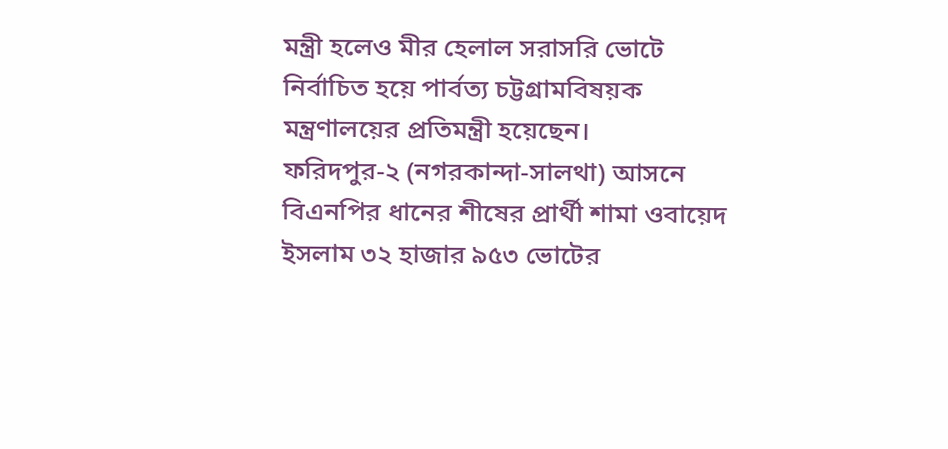মন্ত্রী হলেও মীর হেলাল সরাসরি ভোটে নির্বাচিত হয়ে পার্বত্য চট্টগ্রামবিষয়ক মন্ত্রণালয়ের প্রতিমন্ত্রী হয়েছেন।
ফরিদপুর-২ (নগরকান্দা-সালথা) আসনে বিএনপির ধানের শীষের প্রার্থী শামা ওবায়েদ ইসলাম ৩২ হাজার ৯৫৩ ভোটের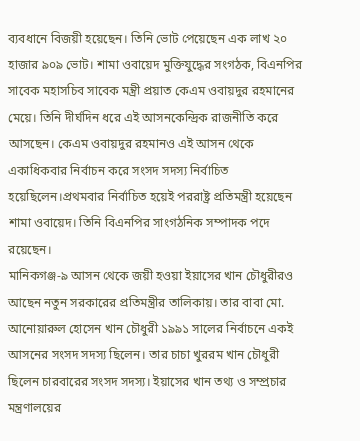ব্যবধানে বিজয়ী হয়েছেন। তিনি ভোট পেয়েছেন এক লাখ ২০ হাজার ৯০৯ ভোট। শামা ওবায়েদ মুক্তিযুদ্ধের সংগঠক, বিএনপির সাবেক মহাসচিব সাবেক মন্ত্রী প্রয়াত কেএম ওবায়দুর রহমানের মেয়ে। তিনি দীর্ঘদিন ধরে এই আসনকেন্দ্রিক রাজনীতি করে আসছেন। কেএম ওবায়দুর রহমানও এই আসন থেকে একাধিকবার নির্বাচন করে সংসদ সদস্য নির্বাচিত হয়েছিলেন।প্রথমবার নির্বাচিত হয়েই পররাষ্ট্র প্রতিমন্ত্রী হয়েছেন শামা ওবায়েদ। তিনি বিএনপির সাংগঠনিক সম্পাদক পদে রয়েছেন।
মানিকগঞ্জ-৯ আসন থেকে জয়ী হওয়া ইয়াসের খান চৌধুরীরও আছেন নতুন সরকারের প্রতিমন্ত্রীর তালিকায়। তার বাবা মো. আনোয়ারুল হোসেন খান চৌধুরী ১৯৯১ সালের নির্বাচনে একই আসনের সংসদ সদস্য ছিলেন। তার চাচা খুররম খান চৌধুরী ছিলেন চারবারের সংসদ সদস্য। ইয়াসের খান তথ্য ও সম্প্রচার মন্ত্রণালয়ের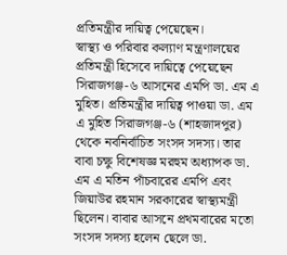প্রতিমন্ত্রীর দায়িত্ব পেয়েছেন।
স্বাস্থ্য ও পরিবার কল্যাণ মন্ত্রণালয়ের প্রতিমন্ত্রী হিসেবে দায়িত্বে পেয়েছেন সিরাজগঞ্জ-৬ আসনের এমপি ডা. এম এ মুহিত। প্রতিমন্ত্রীর দায়িত্ব পাওয়া ডা. এম এ মুহিত সিরাজগঞ্জ-৬ (শাহজাদপুর) থেকে নবনির্বাচিত সংসদ সদস্য। তার বাবা চক্ষু বিশেষজ্ঞ মরহুম অধ্যাপক ডা. এম এ মতিন পাঁচবারের এমপি এবং জিয়াউর রহমান সরকারের স্বাস্থ্যমন্ত্রী ছিলেন। বাবার আসনে প্রথমবারের মতো সংসদ সদস্য হলেন ছেলে ডা.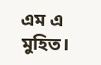এম এ মুহিত।